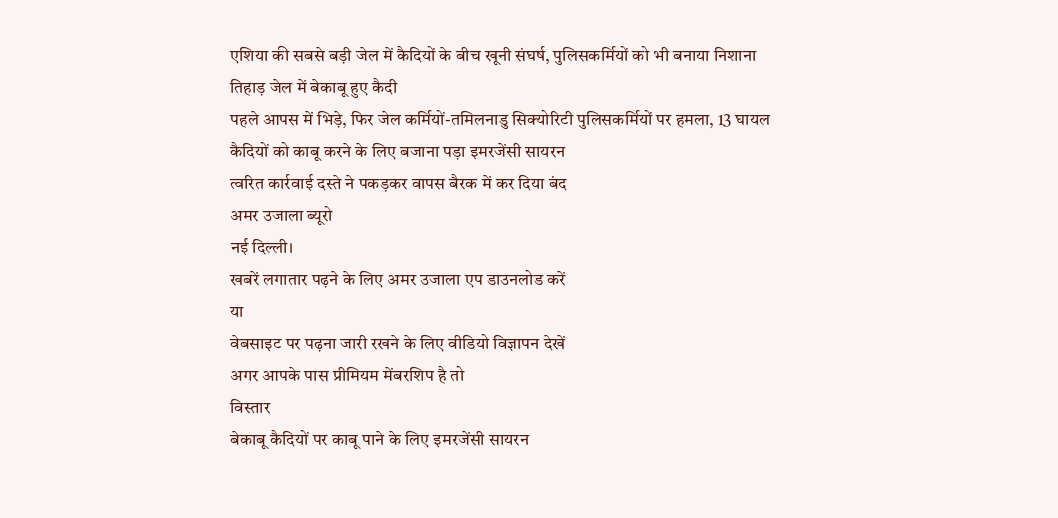एशिया की सबसे बड़ी जेल में कैदियों के बीच खूनी संघर्ष, पुलिसकर्मियों को भी बनाया निशाना
तिहाड़ जेल में बेकाबू हुए कैदी
पहले आपस में भिड़े, फिर जेल कर्मियों-तमिलनाडु सिक्योरिटी पुलिसकर्मियों पर हमला, 13 घायल
कैदियों को काबू करने के लिए बजाना पड़ा इमरजेंसी सायरन
त्वरित कार्रवाई दस्ते ने पकड़कर वापस बैरक में कर दिया बंद
अमर उजाला ब्यूरो
नई दिल्ली।
खबरें लगातार पढ़ने के लिए अमर उजाला एप डाउनलोड करें
या
वेबसाइट पर पढ़ना जारी रखने के लिए वीडियो विज्ञापन देखें
अगर आपके पास प्रीमियम मेंबरशिप है तो
विस्तार
बेकाबू कैदियों पर काबू पाने के लिए इमरजेंसी सायरन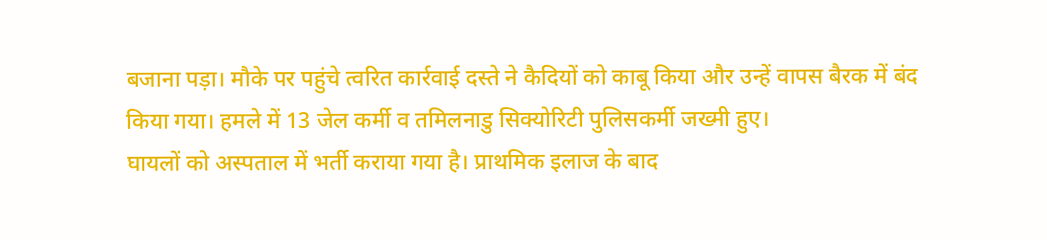बजाना पड़ा। मौके पर पहुंचे त्वरित कार्रवाई दस्ते ने कैदियों को काबू किया और उन्हें वापस बैरक में बंद किया गया। हमले में 13 जेल कर्मी व तमिलनाडु सिक्योरिटी पुलिसकर्मी जख्मी हुए।
घायलों को अस्पताल में भर्ती कराया गया है। प्राथमिक इलाज के बाद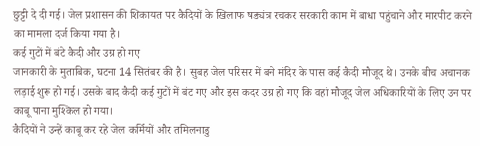छुट्टी दे दी गई। जेल प्रशासन की शिकायत पर कैदियों के खिलाफ षड्यंत्र रचकर सरकारी काम में बाधा पहुंचाने और मारपीट करने का मामला दर्ज किया गया है।
कई गुटों में बंटे कैदी और उग्र हो गए
जानकारी के मुताबिक, घटना 14 सितंबर की है। सुबह जेल परिसर में बने मंदिर के पास कई कैदी मौजूद थे। उनके बीच अचानक लड़ाई शुरू हो गई। उसके बाद कैदी कई गुटों में बंट गए और इस कदर उग्र हो गए कि वहां मौजूद जेल अधिकारियों के लिए उन पर काबू पाना मुश्किल हो गया।
कैदियों ने उन्हें काबू कर रहे जेल कर्मियों और तमिलनाडु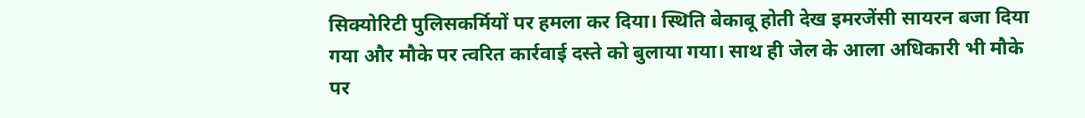सिक्योरिटी पुलिसकर्मियों पर हमला कर दिया। स्थिति बेकाबू होती देख इमरजेंसी सायरन बजा दिया गया और मौके पर त्वरित कार्रवाई दस्ते को बुलाया गया। साथ ही जेल के आला अधिकारी भी मौके पर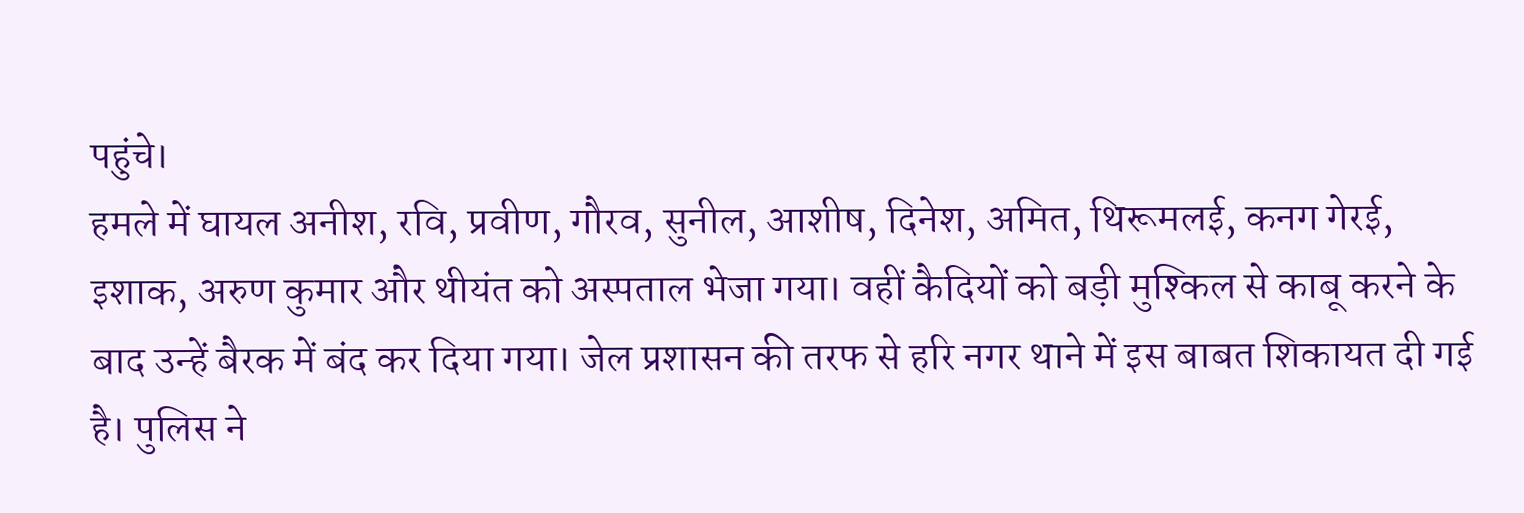पहुंचे।
हमले में घायल अनीश, रवि, प्रवीण, गौरव, सुनील, आशीष, दिनेश, अमित, थिरूमलई, कनग गेरई, इशाक, अरुण कुमार और थीयंत को अस्पताल भेजा गया। वहीं कैदियों को बड़ी मुश्किल से काबू करने के बाद उन्हें बैरक में बंद कर दिया गया। जेल प्रशासन की तरफ से हरि नगर थाने में इस बाबत शिकायत दी गई है। पुलिस ने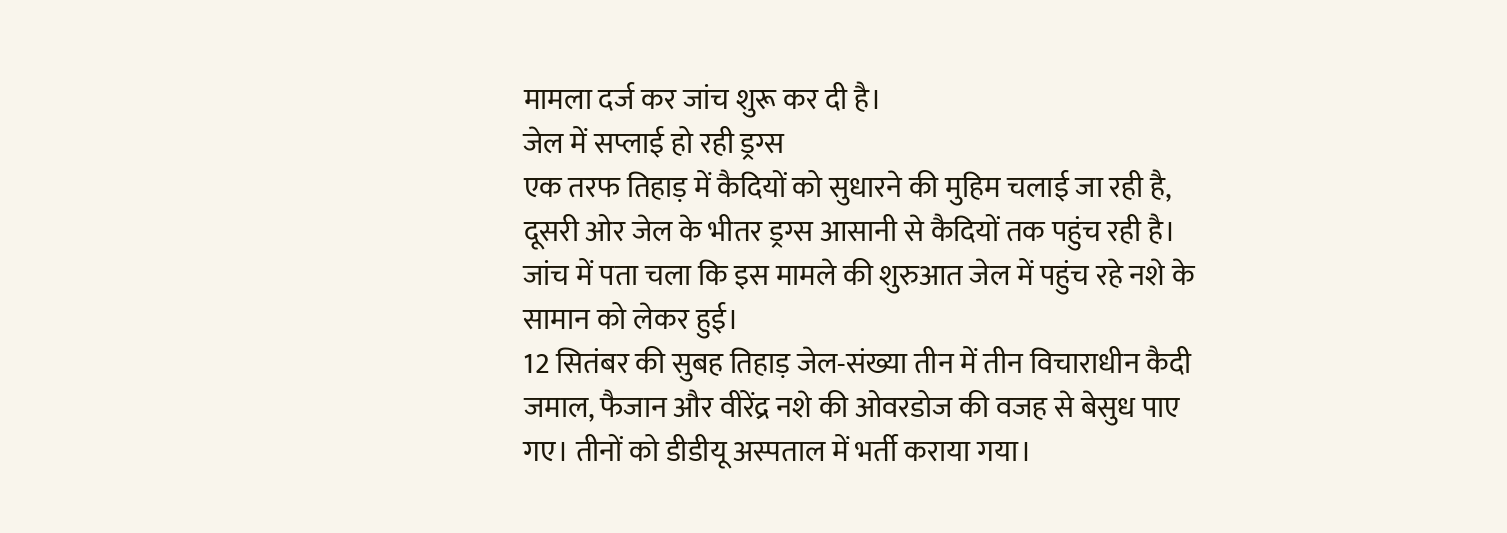मामला दर्ज कर जांच शुरू कर दी है।
जेल में सप्लाई हो रही ड्रग्स
एक तरफ तिहाड़ में कैदियों को सुधारने की मुहिम चलाई जा रही है, दूसरी ओर जेल के भीतर ड्रग्स आसानी से कैदियों तक पहुंच रही है। जांच में पता चला कि इस मामले की शुरुआत जेल में पहुंच रहे नशे के सामान को लेकर हुई।
12 सितंबर की सुबह तिहाड़ जेल-संख्या तीन में तीन विचाराधीन कैदी जमाल, फैजान और वीरेंद्र नशे की ओवरडोज की वजह से बेसुध पाए गए। तीनों को डीडीयू अस्पताल में भर्ती कराया गया।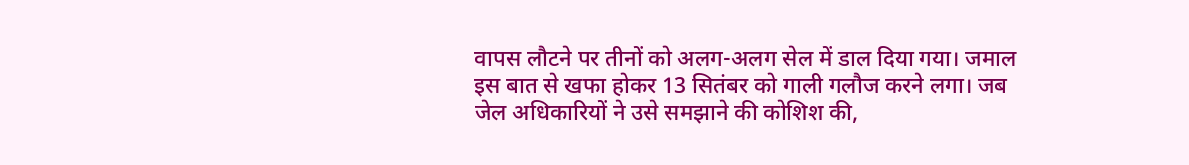वापस लौटने पर तीनों को अलग-अलग सेल में डाल दिया गया। जमाल इस बात से खफा होकर 13 सितंबर को गाली गलौज करने लगा। जब जेल अधिकारियों ने उसे समझाने की कोशिश की,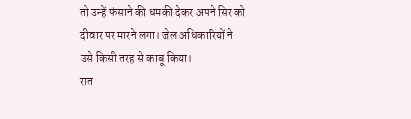तो उन्हें फंसाने की धमकी देकर अपने सिर को दीवार पर मारने लगा। जेल अधिकारियों ने उसे किसी तरह से काबू किया।
रात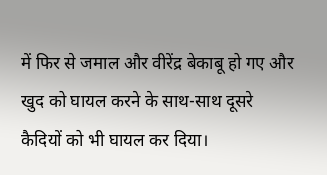में फिर से जमाल और वीरेंद्र बेकाबू हो गए और खुद को घायल करने के साथ-साथ दूसरे कैदियों को भी घायल कर दिया।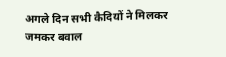अगले दिन सभी कैदियों ने मिलकर जमकर बवाल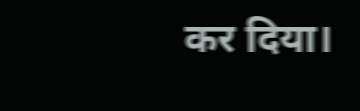कर दिया।